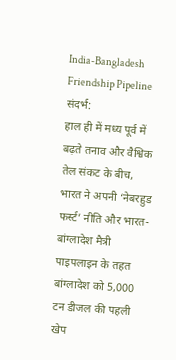India-Bangladesh Friendship Pipeline
संदर्भ:
हाल ही में मध्य पूर्व में बढ़ते तनाव और वैश्विक तेल संकट के बीच, भारत ने अपनी ‘नेबरहुड फर्स्ट’ नीति और भारत-बांग्लादेश मैत्री पाइपलाइन के तहत बांग्लादेश को 5,000 टन डीजल की पहली खेप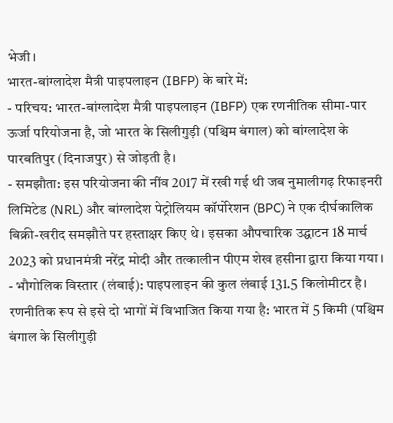भेजी।
भारत-बांग्लादेश मैत्री पाइपलाइन (IBFP) के बारे में:
- परिचय: भारत-बांग्लादेश मैत्री पाइपलाइन (IBFP) एक रणनीतिक सीमा-पार ऊर्जा परियोजना है, जो भारत के सिलीगुड़ी (पश्चिम बंगाल) को बांग्लादेश के पारबतिपुर (दिनाजपुर) से जोड़ती है।
- समझौता: इस परियोजना की नींव 2017 में रखी गई थी जब नुमालीगढ़ रिफाइनरी लिमिटेड (NRL) और बांग्लादेश पेट्रोलियम कॉर्पोरेशन (BPC) ने एक दीर्घकालिक बिक्री-खरीद समझौते पर हस्ताक्षर किए थे। इसका औपचारिक उद्घाटन 18 मार्च 2023 को प्रधानमंत्री नरेंद्र मोदी और तत्कालीन पीएम शेख हसीना द्वारा किया गया।
- भौगोलिक विस्तार (लंबाई): पाइपलाइन की कुल लंबाई 131.5 किलोमीटर है। रणनीतिक रूप से इसे दो भागों में विभाजित किया गया है: भारत में 5 किमी (पश्चिम बंगाल के सिलीगुड़ी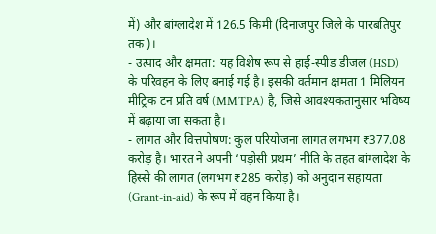में) और बांग्लादेश में 126.5 किमी (दिनाजपुर जिले के पारबतिपुर तक)।
- उत्पाद और क्षमता: यह विशेष रूप से हाई-स्पीड डीजल (HSD) के परिवहन के लिए बनाई गई है। इसकी वर्तमान क्षमता 1 मिलियन मीट्रिक टन प्रति वर्ष (MMTPA) है, जिसे आवश्यकतानुसार भविष्य में बढ़ाया जा सकता है।
- लागत और वित्तपोषण: कुल परियोजना लागत लगभग ₹377.08 करोड़ है। भारत ने अपनी ‘पड़ोसी प्रथम’ नीति के तहत बांग्लादेश के हिस्से की लागत (लगभग ₹285 करोड़) को अनुदान सहायता (Grant-in-aid) के रूप में वहन किया है।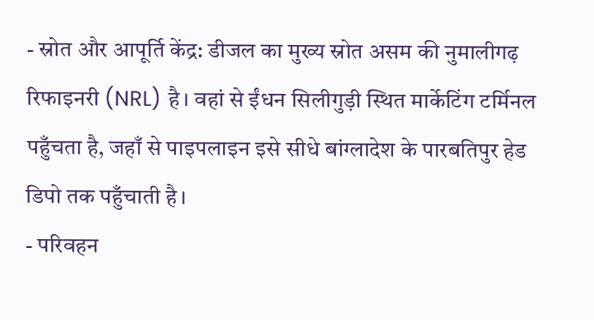- स्रोत और आपूर्ति केंद्र: डीजल का मुख्य स्रोत असम की नुमालीगढ़ रिफाइनरी (NRL) है। वहां से ईंधन सिलीगुड़ी स्थित मार्केटिंग टर्मिनल पहुँचता है, जहाँ से पाइपलाइन इसे सीधे बांग्लादेश के पारबतिपुर हेड डिपो तक पहुँचाती है।
- परिवहन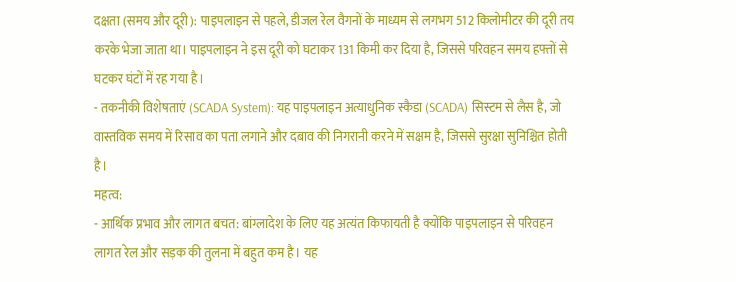दक्षता (समय और दूरी): पाइपलाइन से पहले, डीजल रेल वैगनों के माध्यम से लगभग 512 किलोमीटर की दूरी तय करके भेजा जाता था। पाइपलाइन ने इस दूरी को घटाकर 131 किमी कर दिया है, जिससे परिवहन समय हफ्तों से घटकर घंटों में रह गया है।
- तकनीकी विशेषताएं (SCADA System): यह पाइपलाइन अत्याधुनिक स्कैडा (SCADA) सिस्टम से लैस है, जो वास्तविक समय में रिसाव का पता लगाने और दबाव की निगरानी करने में सक्षम है, जिससे सुरक्षा सुनिश्चित होती है।
महत्व:
- आर्थिक प्रभाव और लागत बचत: बांग्लादेश के लिए यह अत्यंत किफायती है क्योंकि पाइपलाइन से परिवहन लागत रेल और सड़क की तुलना में बहुत कम है। यह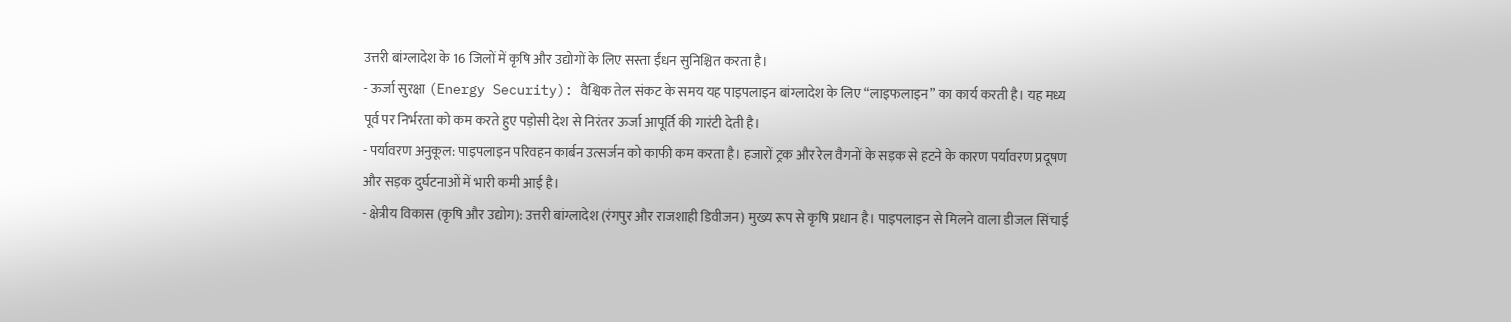उत्तरी बांग्लादेश के 16 जिलों में कृषि और उद्योगों के लिए सस्ता ईंधन सुनिश्चित करता है।
- ऊर्जा सुरक्षा (Energy Security): वैश्विक तेल संकट के समय यह पाइपलाइन बांग्लादेश के लिए “लाइफलाइन” का कार्य करती है। यह मध्य पूर्व पर निर्भरता को कम करते हुए पड़ोसी देश से निरंतर ऊर्जा आपूर्ति की गारंटी देती है।
- पर्यावरण अनुकूल: पाइपलाइन परिवहन कार्बन उत्सर्जन को काफी कम करता है। हजारों ट्रक और रेल वैगनों के सड़क से हटने के कारण पर्यावरण प्रदूषण और सड़क दुर्घटनाओं में भारी कमी आई है।
- क्षेत्रीय विकास (कृषि और उद्योग): उत्तरी बांग्लादेश (रंगपुर और राजशाही डिवीजन) मुख्य रूप से कृषि प्रधान है। पाइपलाइन से मिलने वाला डीजल सिंचाई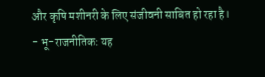और कृषि मशीनरी के लिए संजीवनी साबित हो रहा है।
- भू-राजनीतिक: यह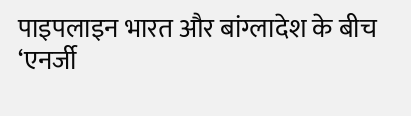पाइपलाइन भारत और बांग्लादेश के बीच ‘एनर्जी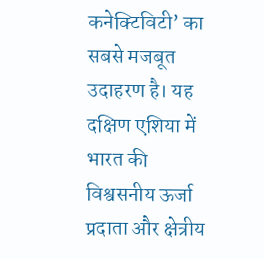कनेक्टिविटी’ का सबसे मजबूत उदाहरण है। यह दक्षिण एशिया में भारत की विश्वसनीय ऊर्जा प्रदाता और क्षेत्रीय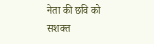नेता की छवि को सशक्त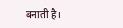बनाती है।